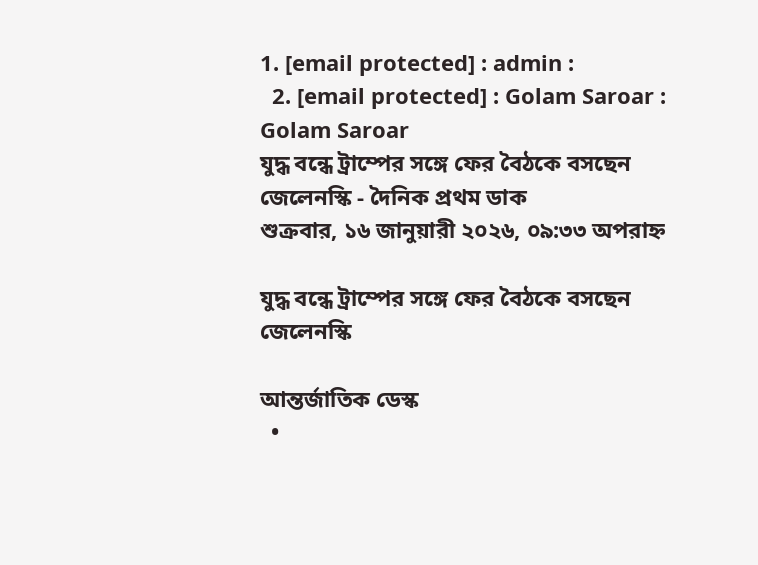1. [email protected] : admin :
  2. [email protected] : Golam Saroar : Golam Saroar
যুদ্ধ বন্ধে ট্রাম্পের সঙ্গে ফের বৈঠকে বসছেন জেলেনস্কি - দৈনিক প্রথম ডাক
শুক্রবার, ১৬ জানুয়ারী ২০২৬, ০৯:৩৩ অপরাহ্ন

যুদ্ধ বন্ধে ট্রাম্পের সঙ্গে ফের বৈঠকে বসছেন জেলেনস্কি

আন্তর্জাতিক ডেস্ক
  •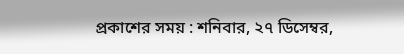প্রকাশের সময় : শনিবার, ২৭ ডিসেম্বর,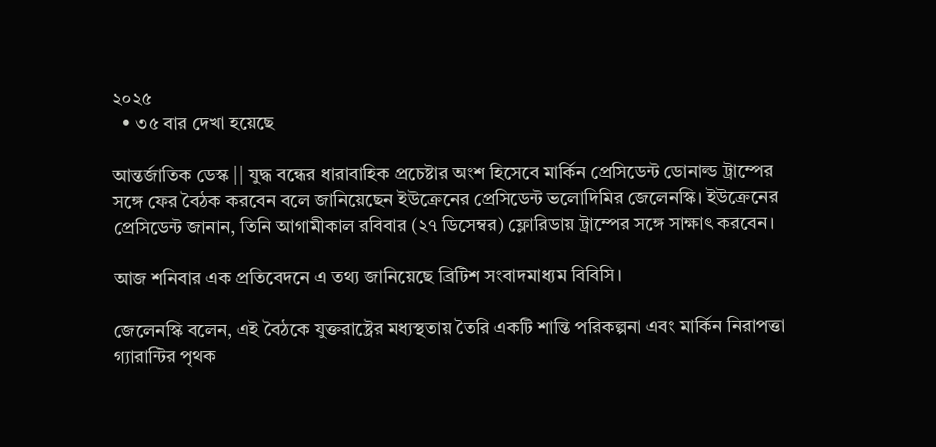২০২৫
  • ৩৫ বার দেখা হয়েছে

আন্তর্জাতিক ডেস্ক || যুদ্ধ বন্ধের ধারাবাহিক প্রচেষ্টার অংশ হিসেবে মার্কিন প্রেসিডেন্ট ডোনাল্ড ট্রাম্পের সঙ্গে ফের বৈঠক করবেন বলে জানিয়েছেন ইউক্রেনের প্রেসিডেন্ট ভলোদিমির জেলেনস্কি। ইউক্রেনের প্রেসিডেন্ট জানান, তিনি আগামীকাল রবিবার (২৭ ডিসেম্বর) ফ্লোরিডায় ট্রাম্পের সঙ্গে সাক্ষাৎ করবেন।

আজ শনিবার এক প্রতিবেদনে এ তথ্য জানিয়েছে ব্রিটিশ সংবাদমাধ্যম বিবিসি।

জেলেনস্কি বলেন, এই বৈঠকে যুক্তরাষ্ট্রের মধ্যস্থতায় তৈরি একটি শান্তি পরিকল্পনা এবং মার্কিন নিরাপত্তা গ্যারান্টির পৃথক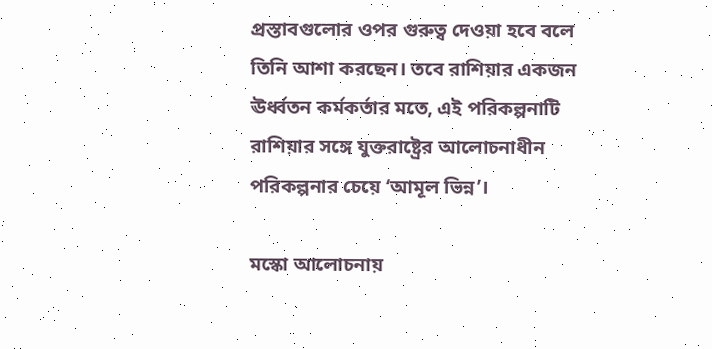প্রস্তাবগুলোর ওপর গুরুত্ব দেওয়া হবে বলে তিনি আশা করছেন। তবে রাশিয়ার একজন ঊর্ধ্বতন কর্মকর্তার মতে, এই পরিকল্পনাটি রাশিয়ার সঙ্গে যুক্তরাষ্ট্রের আলোচনাধীন পরিকল্পনার চেয়ে ‘আমূল ভিন্ন’।

মস্কো আলোচনায়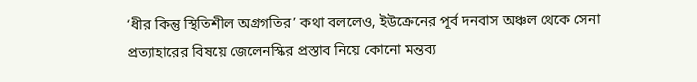‘ধীর কিন্তু স্থিতিশীল অগ্রগতির’ কথা বললেও, ইউক্রেনের পূর্ব দনবাস অঞ্চল থেকে সেনা প্রত্যাহারের বিষয়ে জেলেনস্কির প্রস্তাব নিয়ে কোনো মন্তব্য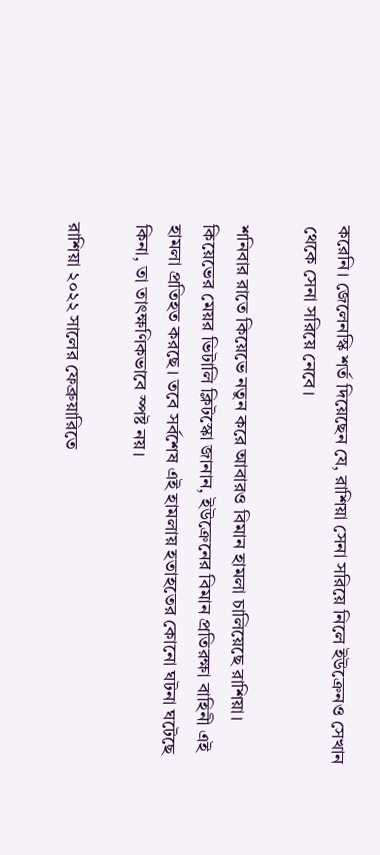করেনি। জেলেনস্কি শর্ত দিয়েছেন যে, রাশিয়া সেনা সরিয়ে নিলে ইউক্রেনও সেখান থেকে সেনা সরিয়ে নেবে।

শনিবার রাতে কিয়েভে নতুন করে আবারও বিমান হামলা চালিয়েছে রাশিয়া। কিয়েভের মেয়র ভিটালি ক্লিটস্কো জানান, ইউক্রেনের বিমান প্রতিরক্ষা বাহিনী এই হামলা প্রতিহত করছে। তবে সর্বশেষ এই হামলায় হতাহতের কোনো ঘটনা ঘটেছে কিনা, তা তাৎক্ষণিকভাবে স্পষ্ট নয়।

রাশিয়া ২০২২ সালের ফেব্রুয়ারিতে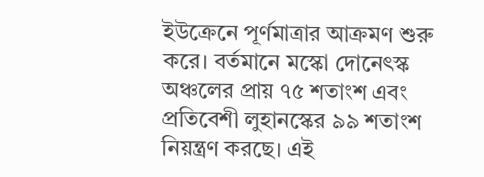ইউক্রেনে পূর্ণমাত্রার আক্রমণ শুরু করে। বর্তমানে মস্কো দোনেৎস্ক অঞ্চলের প্রায় ৭৫ শতাংশ এবং প্রতিবেশী লুহানস্কের ৯৯ শতাংশ নিয়ন্ত্রণ করছে। এই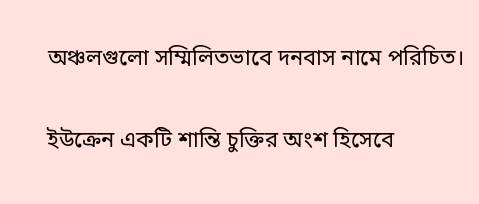অঞ্চলগুলো সম্মিলিতভাবে দনবাস নামে পরিচিত।

ইউক্রেন একটি শান্তি চুক্তির অংশ হিসেবে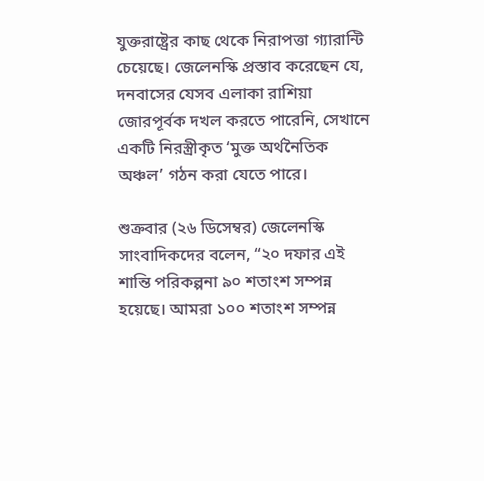যুক্তরাষ্ট্রের কাছ থেকে নিরাপত্তা গ্যারান্টি চেয়েছে। জেলেনস্কি প্রস্তাব করেছেন যে, দনবাসের যেসব এলাকা রাশিয়া জোরপূর্বক দখল করতে পারেনি, সেখানে একটি নিরস্ত্রীকৃত ‘মুক্ত অর্থনৈতিক অঞ্চল’ গঠন করা যেতে পারে।

শুক্রবার (২৬ ডিসেম্বর) জেলেনস্কি সাংবাদিকদের বলেন, “২০ দফার এই শান্তি পরিকল্পনা ৯০ শতাংশ সম্পন্ন হয়েছে। আমরা ১০০ শতাংশ সম্পন্ন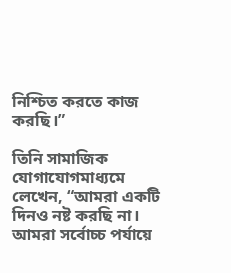নিশ্চিত করতে কাজ করছি।”

তিনি সামাজিক যোগাযোগমাধ্যমে লেখেন, “আমরা একটি দিনও নষ্ট করছি না। আমরা সর্বোচ্চ পর্যায়ে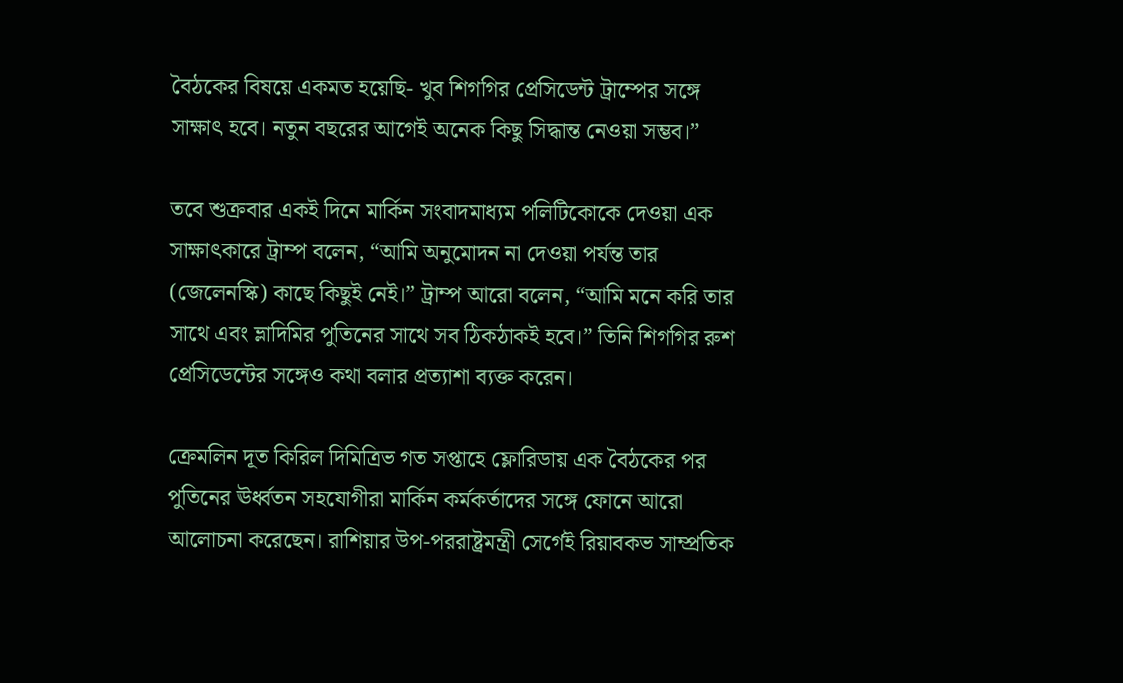বৈঠকের বিষয়ে একমত হয়েছি- খুব শিগগির প্রেসিডেন্ট ট্রাম্পের সঙ্গে সাক্ষাৎ হবে। নতুন বছরের আগেই অনেক কিছু সিদ্ধান্ত নেওয়া সম্ভব।”

তবে শুক্রবার একই দিনে মার্কিন সংবাদমাধ্যম পলিটিকোকে দেওয়া এক সাক্ষাৎকারে ট্রাম্প বলেন, “আমি অনুমোদন না দেওয়া পর্যন্ত তার (জেলেনস্কি) কাছে কিছুই নেই।” ট্রাম্প আরো বলেন, “আমি মনে করি তার সাথে এবং ভ্লাদিমির পুতিনের সাথে সব ঠিকঠাকই হবে।” তিনি শিগগির রুশ প্রেসিডেন্টের সঙ্গেও কথা বলার প্রত্যাশা ব্যক্ত করেন।

ক্রেমলিন দূত কিরিল দিমিত্রিভ গত সপ্তাহে ফ্লোরিডায় এক বৈঠকের পর পুতিনের ঊর্ধ্বতন সহযোগীরা মার্কিন কর্মকর্তাদের সঙ্গে ফোনে আরো আলোচনা করেছেন। রাশিয়ার উপ-পররাষ্ট্রমন্ত্রী সের্গেই রিয়াবকভ সাম্প্রতিক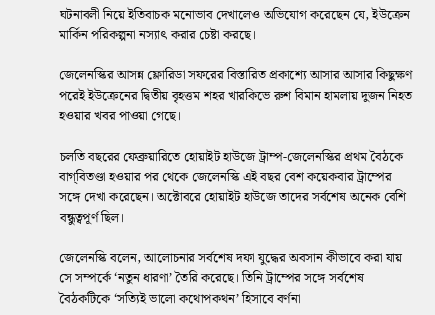ঘটনাবলী নিয়ে ইতিবাচক মনোভাব দেখালেও অভিযোগ করেছেন যে, ইউক্রেন মার্কিন পরিকল্পনা নস্যাৎ করার চেষ্টা করছে।

জেলেনস্কির আসন্ন ফ্লোরিডা সফরের বিস্তারিত প্রকাশ্যে আসার আসার কিছুক্ষণ পরেই ইউক্রেনের দ্বিতীয় বৃহত্তম শহর খারকিভে রুশ বিমান হামলায় দুজন নিহত হওয়ার খবর পাওয়া গেছে।

চলতি বছরের ফেব্রুয়ারিতে হোয়াইট হাউজে ট্রাম্প-জেলেনস্কির প্রথম বৈঠকে বাগ্‌বিতণ্ডা হওয়ার পর থেকে জেলেনস্কি এই বছর বেশ কয়েকবার ট্রাম্পের সঙ্গে দেখা করেছেন। অক্টোবরে হোয়াইট হাউজে তাদের সর্বশেষ অনেক বেশি বন্ধুত্বপূর্ণ ছিল।

জেলেনস্কি বলেন, আলোচনার সর্বশেষ দফা যুদ্ধের অবসান কীভাবে করা যায় সে সম্পর্কে ‘নতুন ধারণা’ তৈরি করেছে। তিনি ট্রাম্পের সঙ্গে সর্বশেষ বৈঠকটিকে ‘সত্যিই ভালো কথোপকথন’ হিসাবে বর্ণনা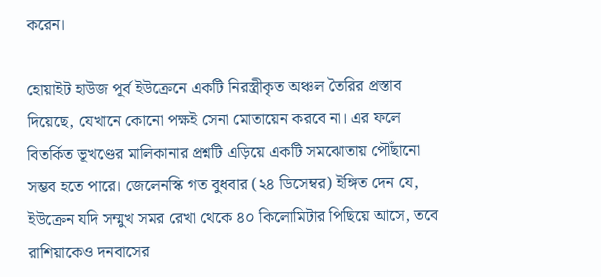করেন।

হোয়াইট হাউজ পূর্ব ইউক্রেনে একটি নিরস্ত্রীকৃত অঞ্চল তৈরির প্রস্তাব দিয়েছে, যেখানে কোনো পক্ষই সেনা মোতায়েন করবে না। এর ফলে বিতর্কিত ভূখণ্ডের মালিকানার প্রশ্নটি এড়িয়ে একটি সমঝোতায় পৌঁছানো সম্ভব হতে পারে। জেলেনস্কি গত বুধবার (২৪ ডিসেম্বর) ইঙ্গিত দেন যে, ইউক্রেন যদি সম্মুখ সমর রেখা থেকে ৪০ কিলোমিটার পিছিয়ে আসে, তবে রাশিয়াকেও দনবাসের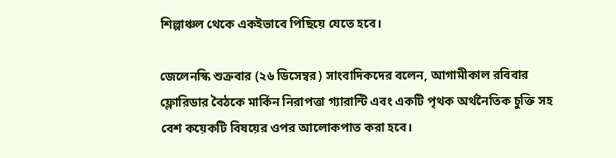শিল্পাঞ্চল থেকে একইভাবে পিছিয়ে যেতে হবে।

জেলেনস্কি শুক্রবার (২৬ ডিসেম্বর) সাংবাদিকদের বলেন, আগামীকাল রবিবার ফ্লোরিডার বৈঠকে মার্কিন নিরাপত্তা গ্যারান্টি এবং একটি পৃথক অর্থনৈতিক চুক্তি সহ বেশ কয়েকটি বিষয়ের ওপর আলোকপাত করা হবে।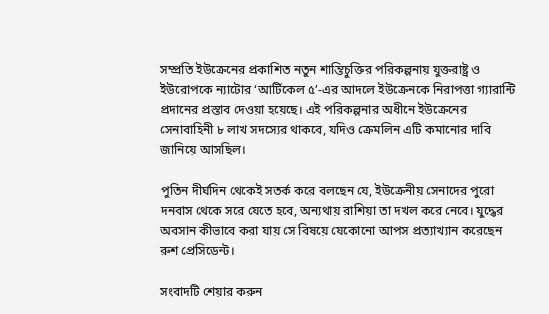সম্প্রতি ইউক্রেনের প্রকাশিত নতুন শান্তিচুক্তির পরিকল্পনায় যুক্তরাষ্ট্র ও ইউরোপকে ন্যাটোর ‘আর্টিকেল ৫’-এর আদলে ইউক্রেনকে নিরাপত্তা গ্যারান্টি প্রদানের প্রস্তাব দেওয়া হয়েছে। এই পরিকল্পনার অধীনে ইউক্রেনের সেনাবাহিনী ৮ লাখ সদস্যের থাকবে, যদিও ক্রেমলিন এটি কমানোর দাবি জানিয়ে আসছিল।

পুতিন দীর্ঘদিন থেকেই সতর্ক করে বলছেন যে, ইউক্রেনীয় সেনাদের পুরো দনবাস থেকে সরে যেতে হবে, অন্যথায় রাশিয়া তা দখল করে নেবে। যুদ্ধের অবসান কীভাবে করা যায় সে বিষয়ে যেকোনো আপস প্রত্যাখ্যান করেছেন রুশ প্রেসিডেন্ট।

সংবাদটি শেয়ার করুন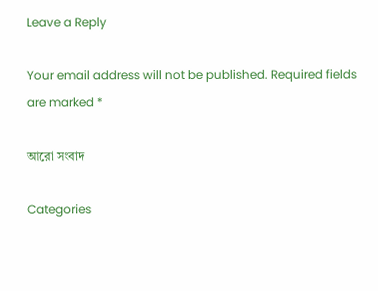Leave a Reply

Your email address will not be published. Required fields are marked *

আরো সংবাদ

Categories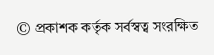© প্রকাশক কর্তৃক সর্বস্বত্ব সংরক্ষিত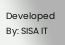Developed By: SISA IT